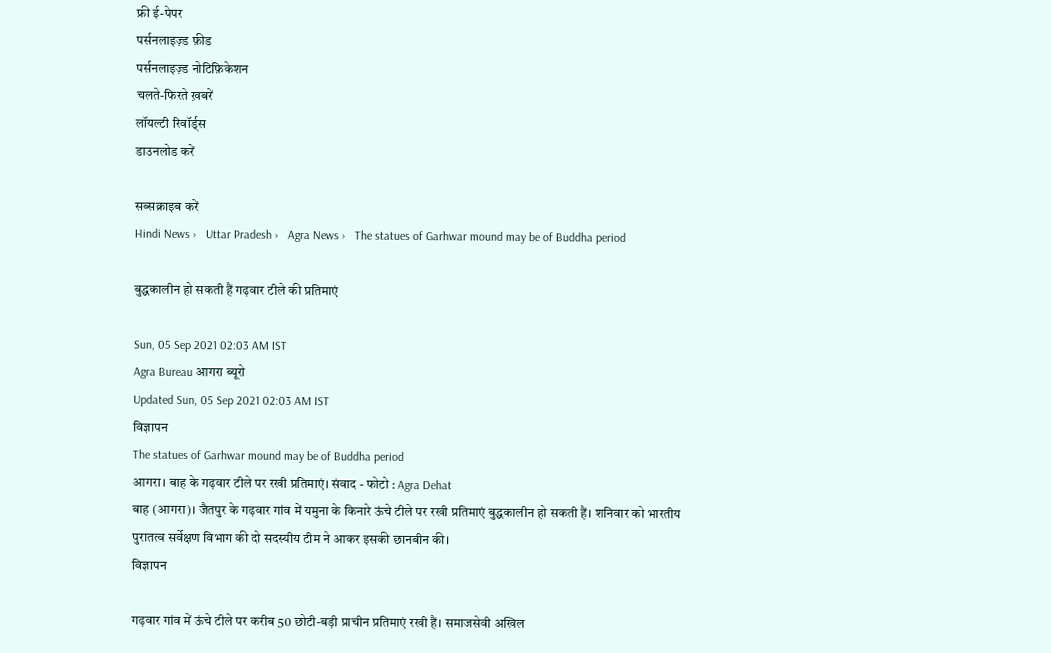फ्री ई-पेपर
पर्सनलाइज़्ड फ़ीड
पर्सनलाइज़्ड नोटिफ़िकेशन
चलते-फिरते ख़बरें
लॉयल्टी रिवॉर्ड्स
डाउनलोड करें

सब्सक्राइब करें
Hindi News ›   Uttar Pradesh ›   Agra News ›   The statues of Garhwar mound may be of Buddha period

बुद्धकालीन हो सकती हैं गढ़वार टीले की प्रतिमाएं

Sun, 05 Sep 2021 02:03 AM IST
Agra Bureau आगरा ब्यूरो
Updated Sun, 05 Sep 2021 02:03 AM IST
विज्ञापन
The statues of Garhwar mound may be of Buddha period
आगरा। बाह के गढ़वार टीले पर रखी प्रतिमाएं। संवाद - फोटो : Agra Dehat
बाह (आगरा)। जैतपुर के गढ़वार गांव में यमुना के किनारे ऊंचे टीले पर रखी प्रतिमाएं बुद्धकालीन हो सकती हैं। शनिवार को भारतीय पुरातत्व सर्वेक्षण विभाग की दो सदस्यीय टीम ने आकर इसकी छानबीन की।
विज्ञापन

गढ़वार गांव में ऊंचे टीले पर करीब 50 छोटी-बड़ी प्राचीन प्रतिमाएं रखी हैं। समाजसेवी अखिल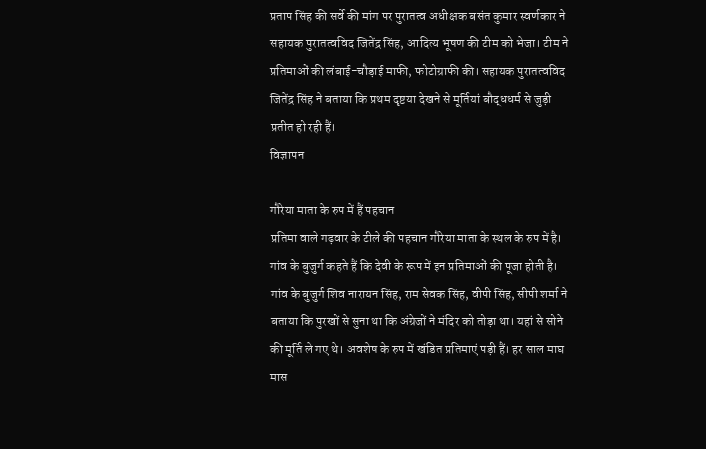प्रताप सिंह की सर्वे की मांग पर पुरातत्व अधीक्षक बसंत कुमार स्वर्णकार ने सहायक पुरातत्वविद जितेंद्र सिंह, आदित्य भूषण की टीम को भेजा। टीम ने प्रतिमाओं की लंबाई-चौड़ाई माफी, फोटोग्राफी की। सहायक पुरातत्वविद जितेंद्र सिंह ने बताया कि प्रथम दृष्टया देखने से मूर्तियां बौद्धधर्म से जुड़ी प्रतीत हो रही हैं।
विज्ञापन

गौरेया माता के रुप में हैं पहचान
प्रतिमा वाले गढ़वार के टीले की पहचान गौरेया माता के स्थल के रुप में है। गांव के बुजुर्ग कहते हैं कि देवी के रूप में इन प्रतिमाओं की पूजा होती है। गांव के बुजुर्ग शिव नारायन सिंह, राम सेवक सिंह, वीपी सिंह, सीपी शर्मा ने बताया कि पुरखों से सुना था कि अंग्रेजों ने मंदिर को तोड़ा था। यहां से सोने की मूर्ति ले गए थे। अवशेष के रुप में खंडित प्रतिमाएं पड़ी हैं। हर साल माघ मास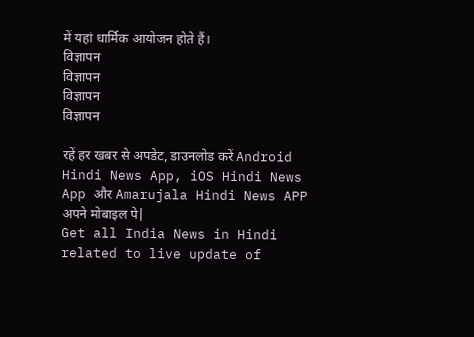में यहां धार्मिक आयोजन होते हैं।
विज्ञापन
विज्ञापन
विज्ञापन
विज्ञापन

रहें हर खबर से अपडेट, डाउनलोड करें Android Hindi News App, iOS Hindi News App और Amarujala Hindi News APP अपने मोबाइल पे|
Get all India News in Hindi related to live update of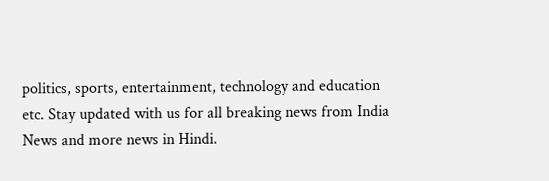politics, sports, entertainment, technology and education etc. Stay updated with us for all breaking news from India News and more news in Hindi.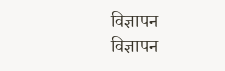विज्ञापन
विज्ञापन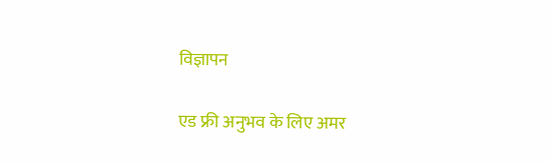विज्ञापन

एड फ्री अनुभव के लिए अमर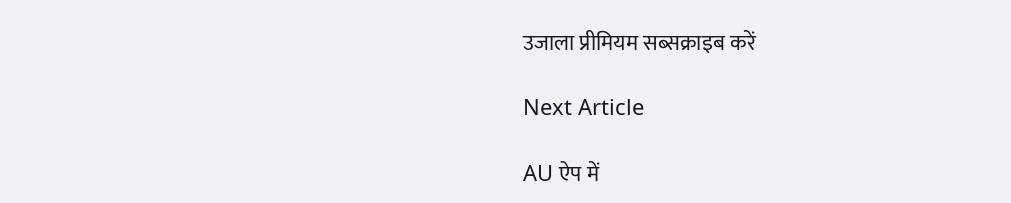उजाला प्रीमियम सब्सक्राइब करें

Next Article

AU ऐप में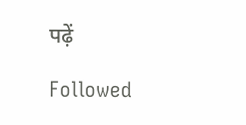पढ़ें

Followed